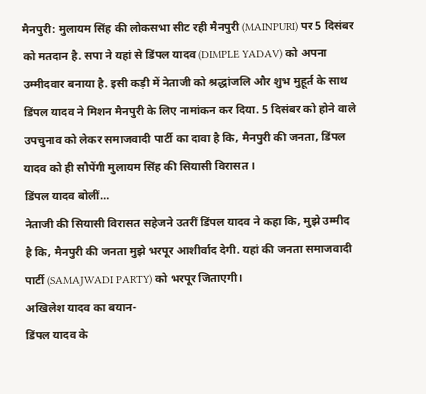मैनपुरी: मुलायम सिंह की लोकसभा सीट रही मैनपुरी (MAINPURI) पर 5 दिसंबर को मतदान है. सपा ने यहां से डिंपल यादव (DIMPLE YADAV) को अपना उम्मीदवार बनाया है. इसी कड़ी में नेताजी को श्रद्धांजलि और शुभ मुहूर्त के साथ डिंपल यादव ने मिशन मैनपुरी के लिए नामांकन कर दिया. 5 दिसंबर को होने वाले उपचुनाव को लेकर समाजवादी पार्टी का दावा है कि, मैनपुरी की जनता, डिंपल यादव को ही सौपेंगी मुलायम सिंह की सियासी विरासत ।
डिंपल यादव बोलीं…
नेताजी की सियासी विरासत सहेजने उतरीं डिंपल यादव ने कहा कि, मुझे उम्मीद है कि, मैनपुरी की जनता मुझे भरपूर आशीर्वाद देगी. यहां की जनता समाजवादी पार्टी (SAMAJWADI PARTY) को भरपूर जिताएगी।
अखिलेश यादव का बयान-
डिंपल यादव के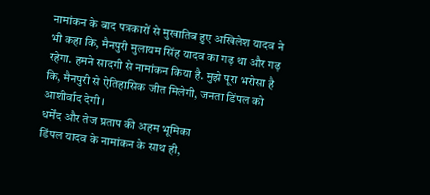नामांकन के बाद पत्रकारों से मुखातिब हुए अखिलेश यादव ने भी कहा कि, मैनपुरी मुलायम सिंह यादव का गढ़ था और गढ़ रहेगा. हमने सादगी से नामांकन किया है. मुझे पूरा भरोसा है कि, मैनपुरी से ऐतिहासिक जीत मिलेगी, जनता डिंपल को आशीर्वाद देगी ।
धर्मेंद और तेज प्रताप की अहम भूमिका
डिंपल यादव के नामांकन के साथ ही,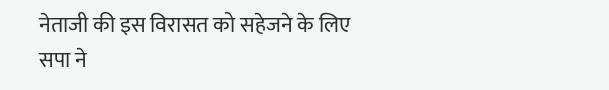नेताजी की इस विरासत को सहेजने के लिए सपा ने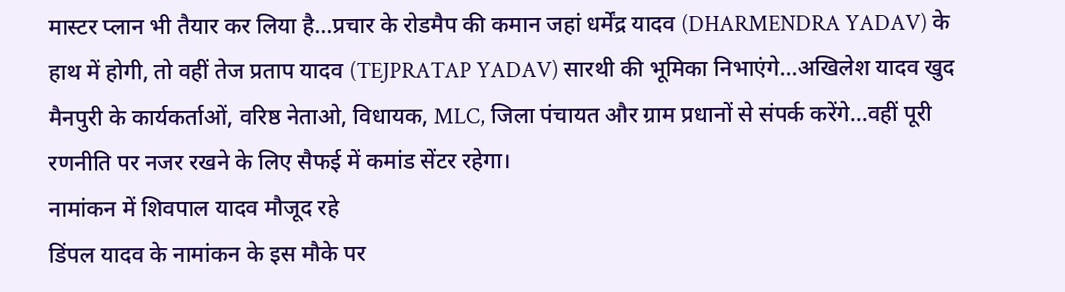मास्टर प्लान भी तैयार कर लिया है…प्रचार के रोडमैप की कमान जहां धर्मेंद्र यादव (DHARMENDRA YADAV) के हाथ में होगी, तो वहीं तेज प्रताप यादव (TEJPRATAP YADAV) सारथी की भूमिका निभाएंगे…अखिलेश यादव खुद मैनपुरी के कार्यकर्ताओं, वरिष्ठ नेताओ, विधायक, MLC, जिला पंचायत और ग्राम प्रधानों से संपर्क करेंगे…वहीं पूरी रणनीति पर नजर रखने के लिए सैफई में कमांड सेंटर रहेगा।
नामांकन में शिवपाल यादव मौजूद रहे
डिंपल यादव के नामांकन के इस मौके पर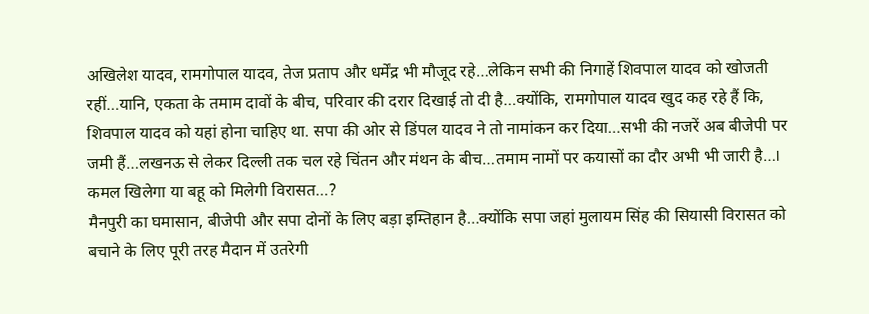अखिलेश यादव, रामगोपाल यादव, तेज प्रताप और धर्मेंद्र भी मौजूद रहे…लेकिन सभी की निगाहें शिवपाल यादव को खोजती रहीं…यानि, एकता के तमाम दावों के बीच, परिवार की दरार दिखाई तो दी है…क्योंकि, रामगोपाल यादव खुद कह रहे हैं कि, शिवपाल यादव को यहां होना चाहिए था. सपा की ओर से डिंपल यादव ने तो नामांकन कर दिया…सभी की नजरें अब बीजेपी पर जमी हैं…लखनऊ से लेकर दिल्ली तक चल रहे चिंतन और मंथन के बीच…तमाम नामों पर कयासों का दौर अभी भी जारी है…।
कमल खिलेगा या बहू को मिलेगी विरासत…?
मैनपुरी का घमासान, बीजेपी और सपा दोनों के लिए बड़ा इम्तिहान है…क्योंकि सपा जहां मुलायम सिंह की सियासी विरासत को बचाने के लिए पूरी तरह मैदान में उतरेगी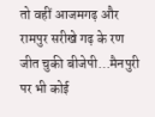तो वहीं आजमगढ़ और रामपुर सरीखे गढ़ के रण जीत चुकी बीजेपी…मैनपुरी पर भी कोई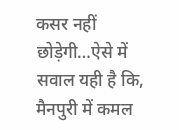कसर नहीं छोड़ेगी…ऐसे में सवाल यही है कि, मैनपुरी में कमल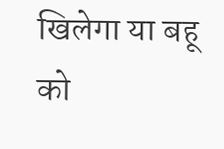खिलेगा या बहू को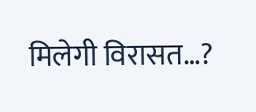मिलेगी विरासत…?